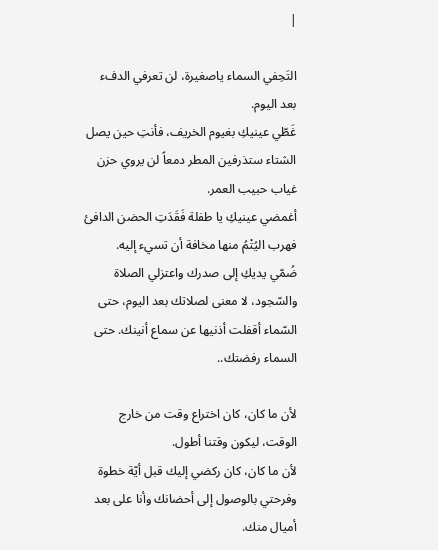|

التَحِفي السماء ياصغيرة، لن تعرفي الدفء بعد اليوم.
غَطّي عينيكِ بغيوم الخريف، فأنتِ حين يصل الشتاء ستذرفين المطر دمعاً لن يروي حزن غياب حبيب العمر.
أغمضي عينيكِ يا طفلة فَقَدَتِ الحضن الدافئ فهرب اليُتْمُ منها مخافة أن تسيء إليه.
ضُمّي يديكِ إلى صدرك واعتزلي الصلاة والسّجود، لا معنى لصلاتك بعد اليوم، حتى السّماء أقفلت أذنيها عن سماع أنينك. حتى السماء رفضتك..

لأن ما كان، كان اختراع وقت من خارج الوقت، ليكون وقتنا أطول.
لأن ما كان، كان ركضي إليك قبل أيّة خطوة وفرحتي بالوصول إلى أحضانك وأنا على بعد أميال منك.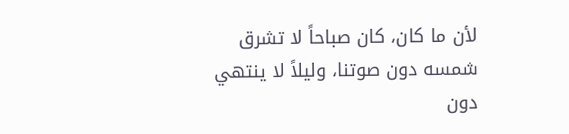لأن ما كان، كان صباحاً لا تشرق شمسه دون صوتنا، وليلاً لا ينتهي دون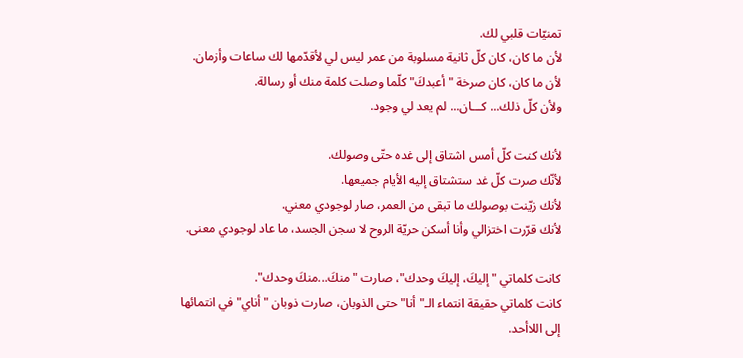تمنيّات قلبي لك.
لأن ما كان، كان كلّ ثانية مسلوبة من عمر ليس لي لأقدّمها لك ساعات وأزمان.
لأن ما كان، كان صرخة " أعبدكَ" كلّما وصلت كلمة منك أو رسالة.
ولأن كلّ ذلك... كـــان... لم يعد لي وجود.

لأنك كنت كلّ أمس اشتاق إلى غده حتّى وصولك.
لأنّك صرت كلّ غد ستشتاق إليه الأيام جميعها.
لأنك زيّنت بوصولك ما تبقى من العمر، صار لوجودي معني.
لأنك قرّرت اختزالي وأنا أسكن حريّة الروح لا سجن الجسد، ما عاد لوجودي معنى.

كانت كلماتي "إليكَ، إليكَ وحدك"، صارت "منكَ...منكَ وحدك".
كانت كلماتي حقيقة انتماء الـ"أنا" حتى الذوبان، صارت ذوبان "أناي" في انتمائها إلى اللاأحد.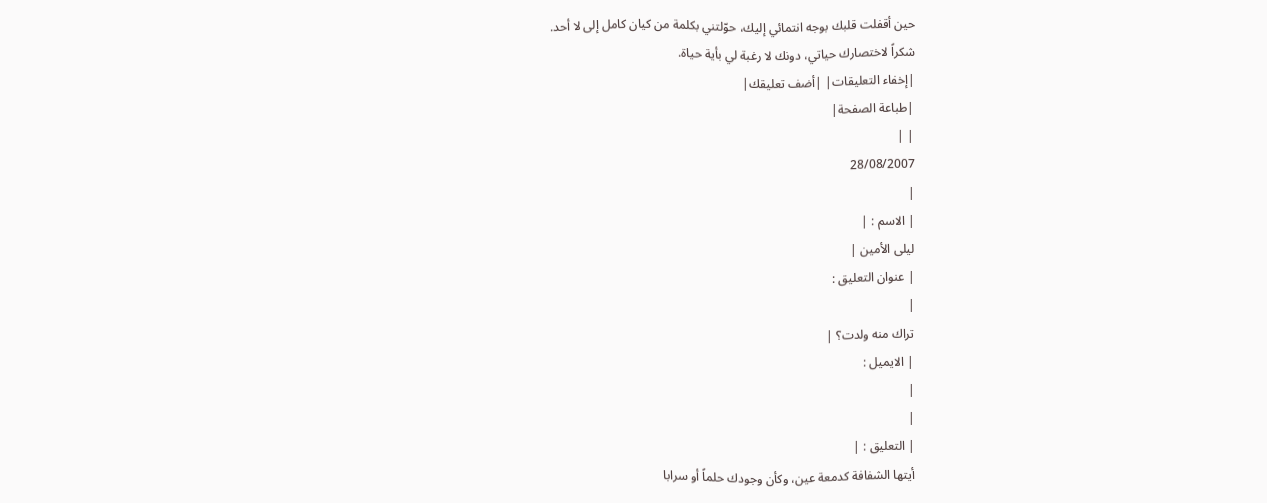حين أقفلت قلبك بوجه انتمائي إليك، حوّلتني بكلمة من كيان كامل إلى لا أحد.
شكراً لاختصارك حياتي، دونك لا رغبة لي بأية حياة.
|إخفاء التعليقات| |أضف تعليقك|
|طباعة الصفحة|
| |
28/08/2007
|
| الاسم : |
ليلى الأمين |
| عنوان التعليق :
|
تراك منه ولدت؟ |
| الايميل :
|
|
| التعليق : |
أيتها الشفافة كدمعة عين، وكأن وجودك حلماً أو سرابا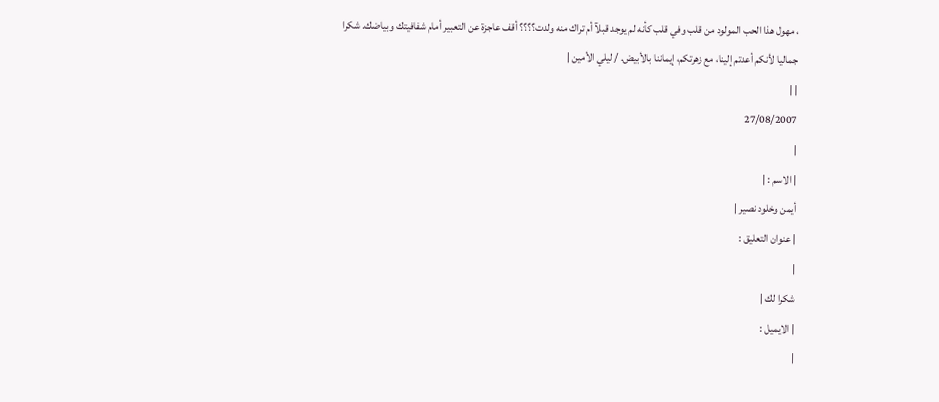، مهول هذا الحب المولود من قلب وفي قلب كأنه لم يوجد قبلآ أم تراك منه ولدت؟؟؟؟ أقف عاجزة عن التعبير أمام شفافيتك وبياضك. شكرا جماليا لأنكم أعدتم إلينا، مع زهرتكم، إيماننا بالأبيض. / ليلي الأمين |
| |
27/08/2007
|
| الاسم : |
أيمن وخلود نصير |
| عنوان التعليق :
|
شكرا لك |
| الايميل :
|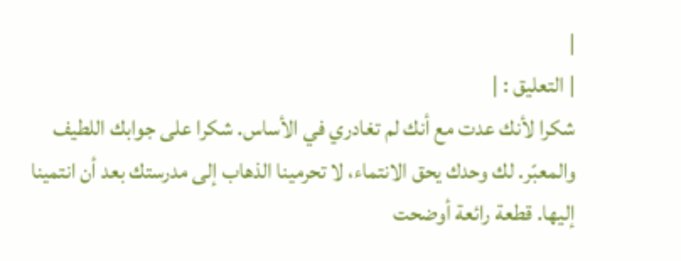|
| التعليق : |
شكرا لأنك عدت مع أنك لم تغادري في الأساس. شكرا على جوابك اللطيف والمعبّر. لك وحدك يحق الانتماء، لا تحرمينا الذهاب إلى مدرستك بعد أن انتمينا إليها. قطعة رائعة أوضحت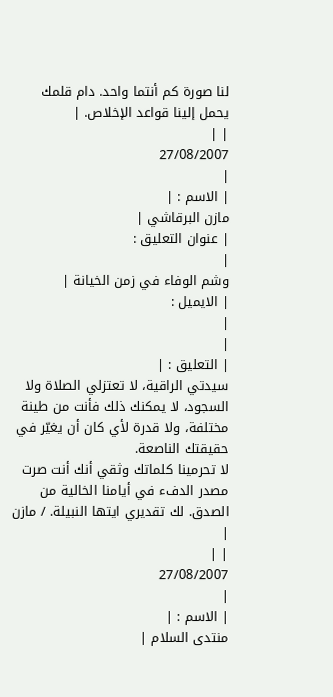لنا صورة كم أنتما واحد. دام قلمك يحمل إلينا قواعد الإخلاص. |
| |
27/08/2007
|
| الاسم : |
مازن البرقاشي |
| عنوان التعليق :
|
وشم الوفاء في زمن الخيانة |
| الايميل :
|
|
| التعليق : |
سيدتي الراقية، لا تعتزلي الصلاة ولا السجود، لا يمكنك ذلك فأنت من طينة مختلفة، ولا قدرة لأي كان أن يغيّر في حقيقتك الناصعة.
لا تحرمينا كلماتك وثقي أنك أنت صرت مصدر الدفء في أيامنا الخالية من الصدق. لك تقديري ايتها النبيلة. / مازن |
| |
27/08/2007
|
| الاسم : |
منتدى السلام |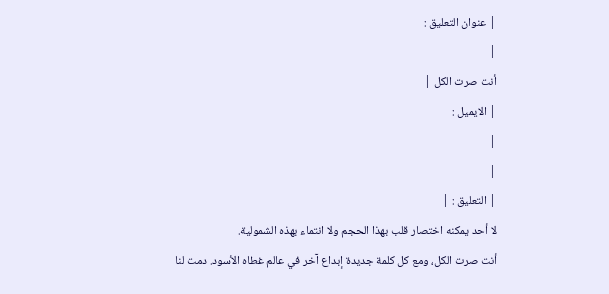| عنوان التعليق :
|
أنت صرت الكل |
| الايميل :
|
|
| التعليق : |
لا أحد يمكنه اختصار قلب بهذا الحجم ولا انتماء بهذه الشمولية.
أنت صرت الكل، ومع كل كلمة جديدة إبداع آخر في عالم غطاه الأسود. دمت لنا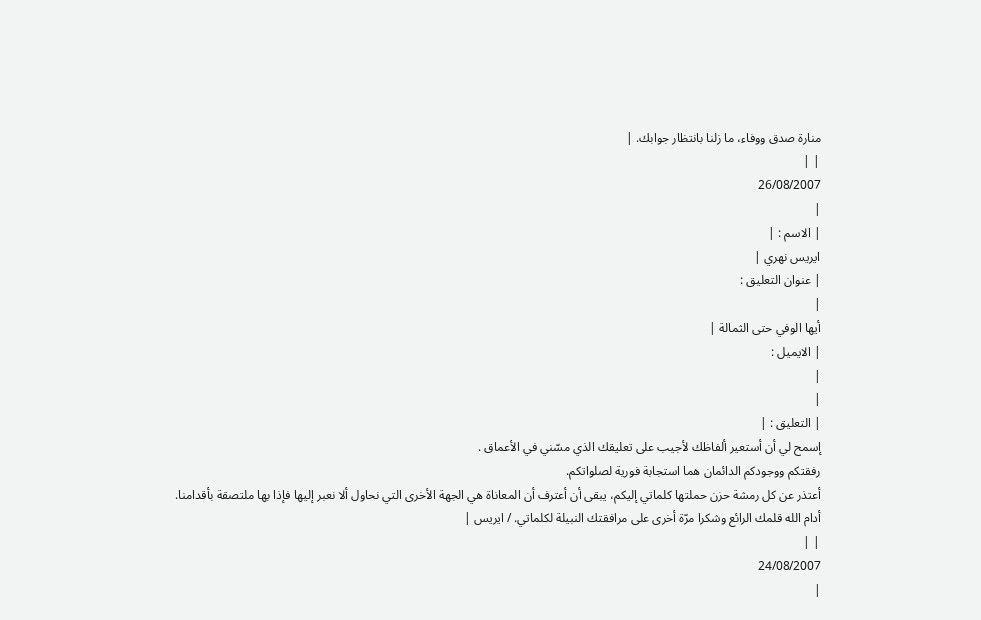منارة صدق ووفاء، ما زلنا بانتظار جوابك. |
| |
26/08/2007
|
| الاسم : |
ايريس نهري |
| عنوان التعليق :
|
أيها الوفي حتى الثمالة |
| الايميل :
|
|
| التعليق : |
إسمح لي أن أستعير ألفاظك لأجيب على تعليقك الذي مسّني في الأعماق .
رفقتكم ووجودكم الدائمان هما استجابة فورية لصلواتكم.
أعتذر عن كل رمشة حزن حملتها كلماتي إليكم، يبقى أن أعترف أن المعاناة هي الجهة الأخرى التي نحاول ألا نعبر إليها فإذا بها ملتصقة بأقدامنا.
أدام الله قلمك الرائع وشكرا مرّة أخرى على مرافقتك النبيلة لكلماتي. / ايريس |
| |
24/08/2007
|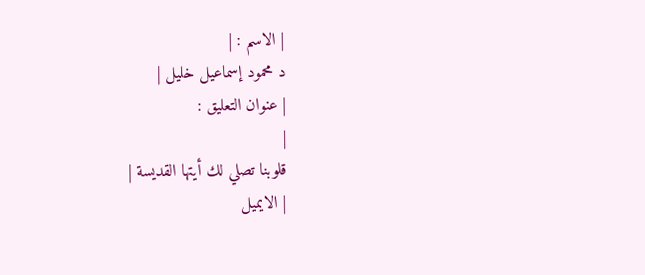| الاسم : |
د محمود إسماعيل خليل |
| عنوان التعليق :
|
قلوبنا تصلي لك أيتها القديسة |
| الايميل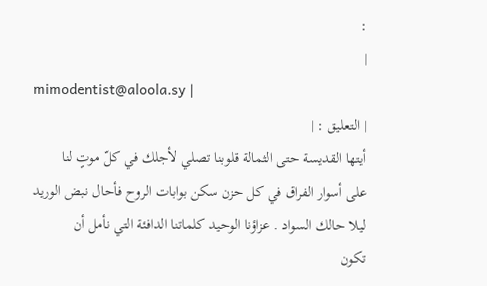:
|
mimodentist@aloola.sy |
| التعليق : |
أيتها القديسة حتى الثمالة قلوبنا تصلي لأجلك في كلّ موتٍ لنا
على أسوار الفراق في كل حزن سكن بوابات الروح فأحال نبض الوريد
ليلا حالك السواد . عزاؤنا الوحيد كلماتنا الدافئة التي نأمل أن
تكون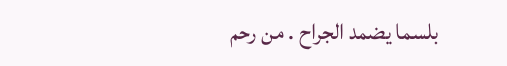بلسما يضمد الجراح . من رحم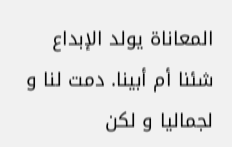المعاناة يولد الإبداع
شئنا أم أبينا. دمت لنا و لجماليا و لكن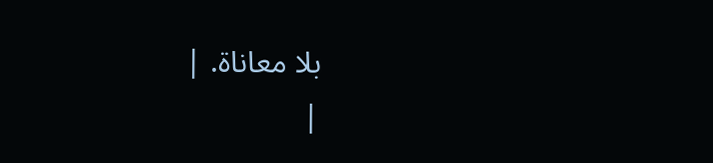بلا معاناة. |
|